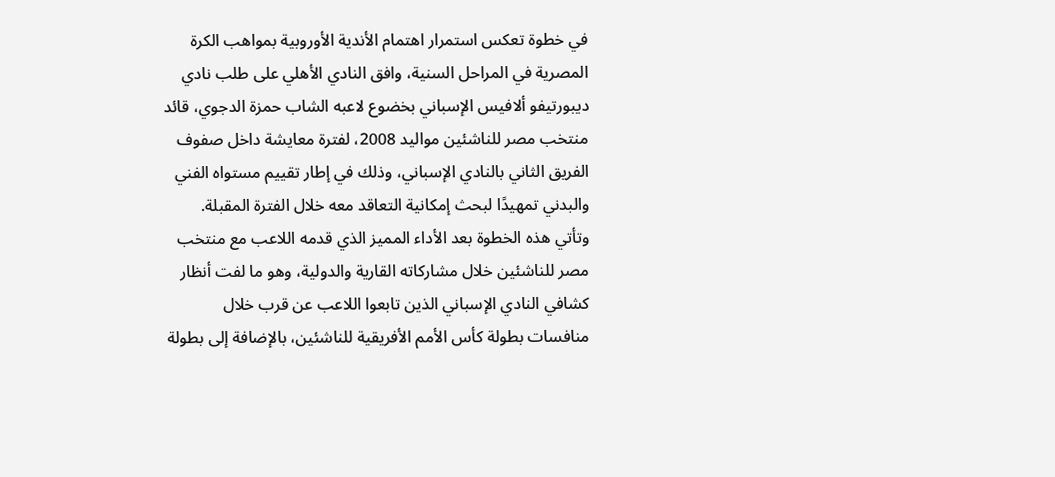في خطوة تعكس استمرار اهتمام الأندية الأوروبية بمواهب الكرة المصرية في المراحل السنية، وافق النادي الأهلي على طلب نادي ديبورتيفو ألافيس الإسباني بخضوع لاعبه الشاب حمزة الدجوي، قائد منتخب مصر للناشئين مواليد 2008، لفترة معايشة داخل صفوف الفريق الثاني بالنادي الإسباني، وذلك في إطار تقييم مستواه الفني والبدني تمهيدًا لبحث إمكانية التعاقد معه خلال الفترة المقبلة.
وتأتي هذه الخطوة بعد الأداء المميز الذي قدمه اللاعب مع منتخب مصر للناشئين خلال مشاركاته القارية والدولية، وهو ما لفت أنظار كشافي النادي الإسباني الذين تابعوا اللاعب عن قرب خلال منافسات بطولة كأس الأمم الأفريقية للناشئين، بالإضافة إلى بطولة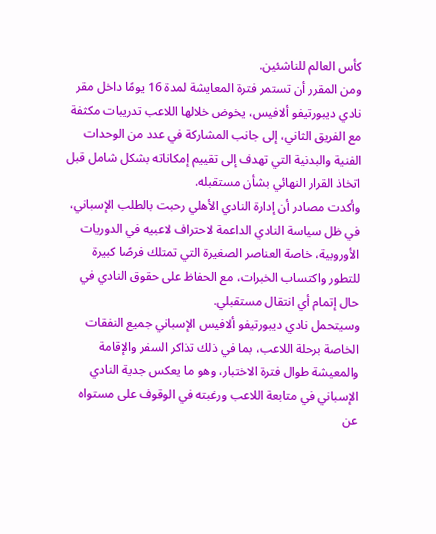كأس العالم للناشئين.
ومن المقرر أن تستمر فترة المعايشة لمدة 16 يومًا داخل مقر نادي ديبورتيفو ألافيس، يخوض خلالها اللاعب تدريبات مكثفة مع الفريق الثاني، إلى جانب المشاركة في عدد من الوحدات الفنية والبدنية التي تهدف إلى تقييم إمكاناته بشكل شامل قبل اتخاذ القرار النهائي بشأن مستقبله.
وأكدت مصادر أن إدارة النادي الأهلي رحبت بالطلب الإسباني، في ظل سياسة النادي الداعمة لاحتراف لاعبيه في الدوريات الأوروبية، خاصة العناصر الصغيرة التي تمتلك فرصًا كبيرة للتطور واكتساب الخبرات، مع الحفاظ على حقوق النادي في حال إتمام أي انتقال مستقبلي.
وسيتحمل نادي ديبورتيفو ألافيس الإسباني جميع النفقات الخاصة برحلة اللاعب، بما في ذلك تذاكر السفر والإقامة والمعيشة طوال فترة الاختبار، وهو ما يعكس جدية النادي الإسباني في متابعة اللاعب ورغبته في الوقوف على مستواه عن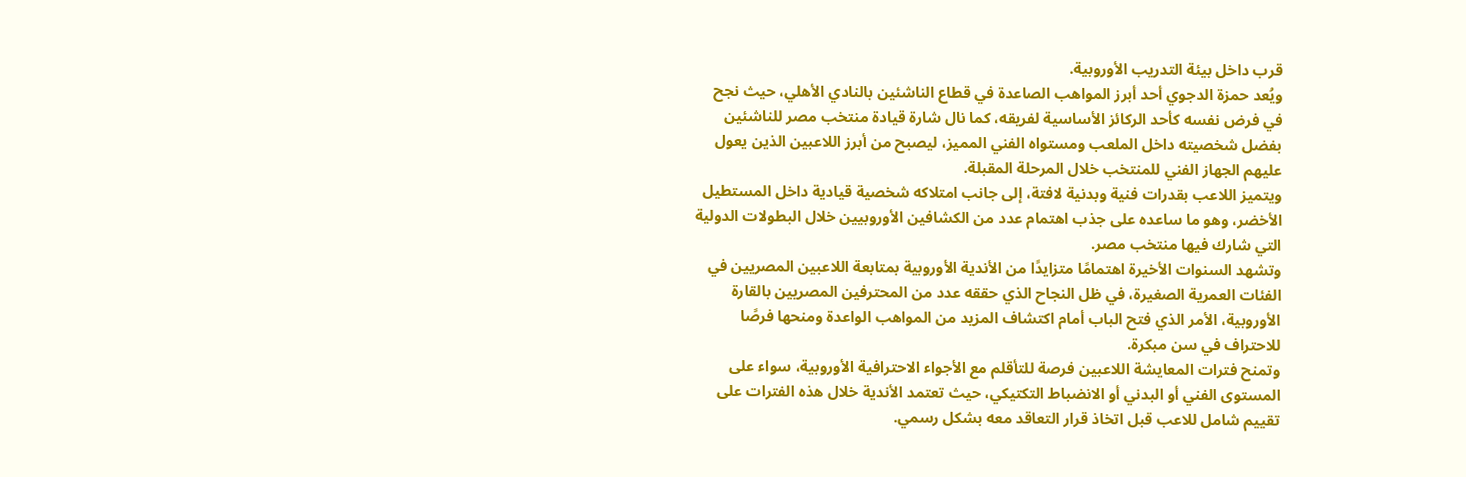قرب داخل بيئة التدريب الأوروبية.
ويُعد حمزة الدجوي أحد أبرز المواهب الصاعدة في قطاع الناشئين بالنادي الأهلي، حيث نجح في فرض نفسه كأحد الركائز الأساسية لفريقه، كما نال شارة قيادة منتخب مصر للناشئين بفضل شخصيته داخل الملعب ومستواه الفني المميز، ليصبح من أبرز اللاعبين الذين يعول عليهم الجهاز الفني للمنتخب خلال المرحلة المقبلة.
ويتميز اللاعب بقدرات فنية وبدنية لافتة، إلى جانب امتلاكه شخصية قيادية داخل المستطيل الأخضر، وهو ما ساعده على جذب اهتمام عدد من الكشافين الأوروبيين خلال البطولات الدولية التي شارك فيها منتخب مصر.
وتشهد السنوات الأخيرة اهتمامًا متزايدًا من الأندية الأوروبية بمتابعة اللاعبين المصريين في الفئات العمرية الصغيرة، في ظل النجاح الذي حققه عدد من المحترفين المصريين بالقارة الأوروبية، الأمر الذي فتح الباب أمام اكتشاف المزيد من المواهب الواعدة ومنحها فرصًا للاحتراف في سن مبكرة.
وتمنح فترات المعايشة اللاعبين فرصة للتأقلم مع الأجواء الاحترافية الأوروبية، سواء على المستوى الفني أو البدني أو الانضباط التكتيكي، حيث تعتمد الأندية خلال هذه الفترات على تقييم شامل للاعب قبل اتخاذ قرار التعاقد معه بشكل رسمي.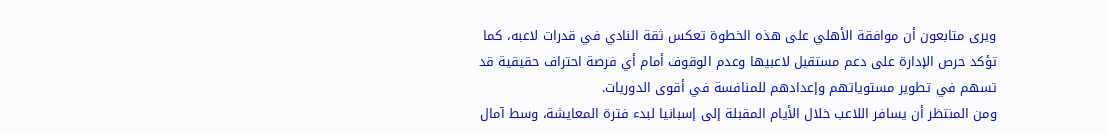ويرى متابعون أن موافقة الأهلي على هذه الخطوة تعكس ثقة النادي في قدرات لاعبه، كما تؤكد حرص الإدارة على دعم مستقبل لاعبيها وعدم الوقوف أمام أي فرصة احتراف حقيقية قد تسهم في تطوير مستوياتهم وإعدادهم للمنافسة في أقوى الدوريات.
ومن المنتظر أن يسافر اللاعب خلال الأيام المقبلة إلى إسبانيا لبدء فترة المعايشة، وسط آمال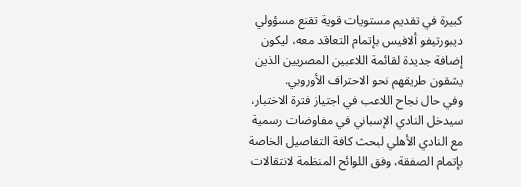كبيرة في تقديم مستويات قوية تقنع مسؤولي ديبورتيفو ألافيس بإتمام التعاقد معه، ليكون إضافة جديدة لقائمة اللاعبين المصريين الذين يشقون طريقهم نحو الاحتراف الأوروبي.
وفي حال نجاح اللاعب في اجتياز فترة الاختبار، سيدخل النادي الإسباني في مفاوضات رسمية مع النادي الأهلي لبحث كافة التفاصيل الخاصة بإتمام الصفقة، وفق اللوائح المنظمة لانتقالات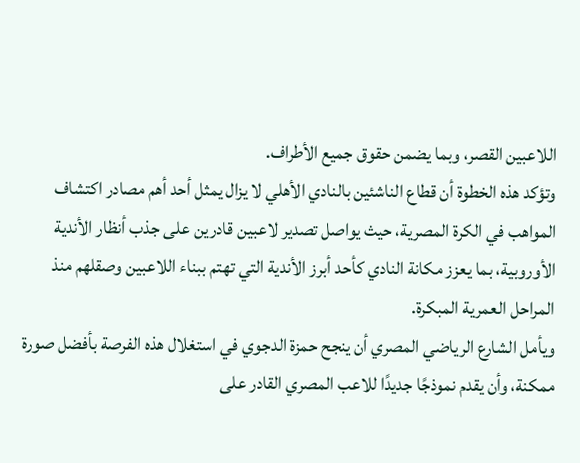اللاعبين القصر، وبما يضمن حقوق جميع الأطراف.
وتؤكد هذه الخطوة أن قطاع الناشئين بالنادي الأهلي لا يزال يمثل أحد أهم مصادر اكتشاف المواهب في الكرة المصرية، حيث يواصل تصدير لاعبين قادرين على جذب أنظار الأندية الأوروبية، بما يعزز مكانة النادي كأحد أبرز الأندية التي تهتم ببناء اللاعبين وصقلهم منذ المراحل العمرية المبكرة.
ويأمل الشارع الرياضي المصري أن ينجح حمزة الدجوي في استغلال هذه الفرصة بأفضل صورة ممكنة، وأن يقدم نموذجًا جديدًا للاعب المصري القادر على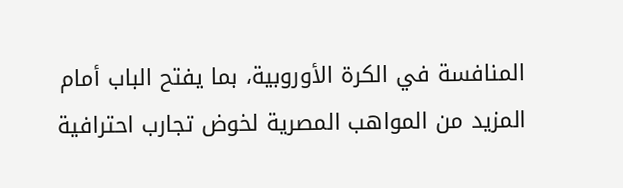المنافسة في الكرة الأوروبية، بما يفتح الباب أمام المزيد من المواهب المصرية لخوض تجارب احترافية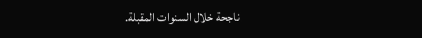ناجحة خلال السنوات المقبلة.